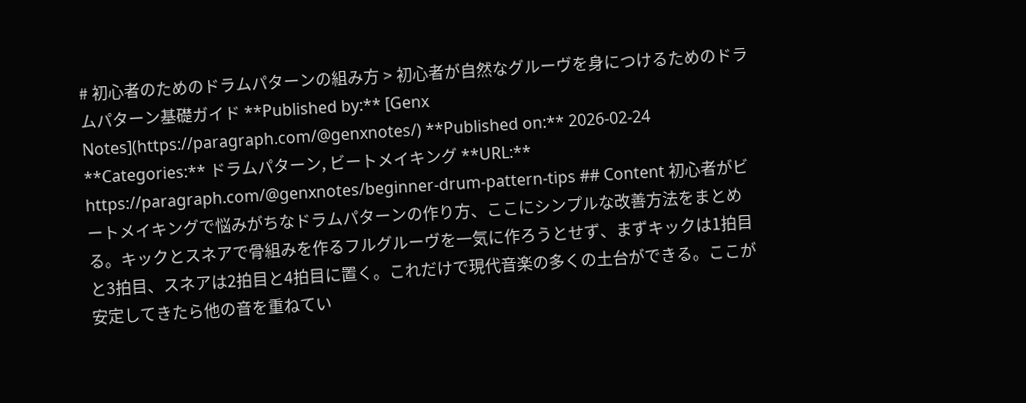# 初心者のためのドラムパターンの組み方 > 初心者が自然なグルーヴを身につけるためのドラムパターン基礎ガイド **Published by:** [Genx Notes](https://paragraph.com/@genxnotes/) **Published on:** 2026-02-24 **Categories:** ドラムパターン, ビートメイキング **URL:** https://paragraph.com/@genxnotes/beginner-drum-pattern-tips ## Content 初心者がビートメイキングで悩みがちなドラムパターンの作り方、ここにシンプルな改善方法をまとめる。キックとスネアで骨組みを作るフルグルーヴを一気に作ろうとせず、まずキックは1拍目と3拍目、スネアは2拍目と4拍目に置く。これだけで現代音楽の多くの土台ができる。ここが安定してきたら他の音を重ねてい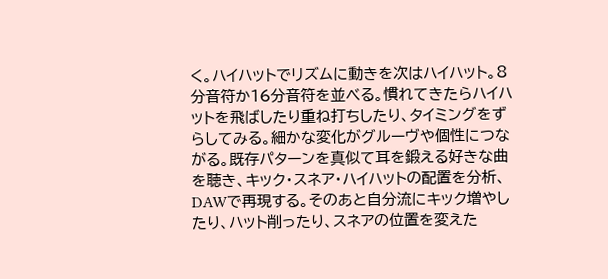く。ハイハットでリズムに動きを次はハイハット。8分音符か16分音符を並べる。慣れてきたらハイハットを飛ばしたり重ね打ちしたり、タイミングをずらしてみる。細かな変化がグルーヴや個性につながる。既存パターンを真似て耳を鍛える好きな曲を聴き、キック・スネア・ハイハットの配置を分析、DAWで再現する。そのあと自分流にキック増やしたり、ハット削ったり、スネアの位置を変えた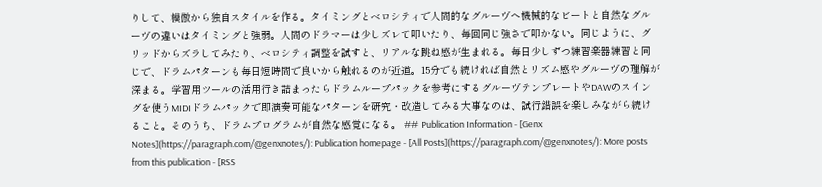りして、模倣から独自スタイルを作る。タイミングとベロシティで人間的なグルーヴへ機械的なビートと自然なグルーヴの違いはタイミングと強弱。人間のドラマーは少しズレて叩いたり、毎回同じ強さで叩かない。同じように、グリッドからズラしてみたり、ベロシティ調整を試すと、リアルな跳ね感が生まれる。毎日少しずつ練習楽器練習と同じで、ドラムパターンも毎日短時間で良いから触れるのが近道。15分でも続ければ自然とリズム感やグルーヴの理解が深まる。学習用ツールの活用行き詰まったらドラムループパックを参考にするグルーヴテンプレートやDAWのスイングを使うMIDIドラムパックで即演奏可能なパターンを研究・改造してみる大事なのは、試行錯誤を楽しみながら続けること。そのうち、ドラムプログラムが自然な感覚になる。 ## Publication Information - [Genx Notes](https://paragraph.com/@genxnotes/): Publication homepage - [All Posts](https://paragraph.com/@genxnotes/): More posts from this publication - [RSS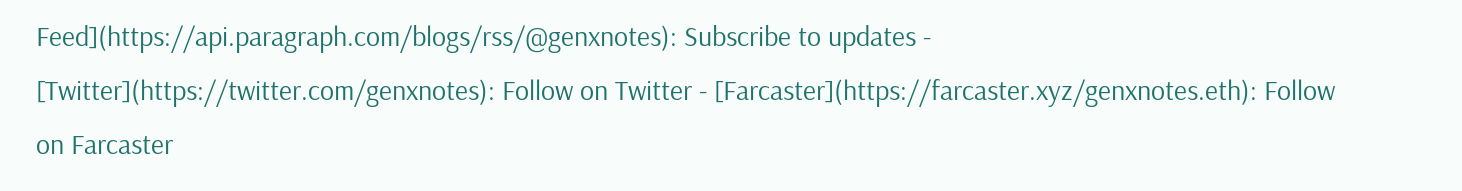Feed](https://api.paragraph.com/blogs/rss/@genxnotes): Subscribe to updates - [Twitter](https://twitter.com/genxnotes): Follow on Twitter - [Farcaster](https://farcaster.xyz/genxnotes.eth): Follow on Farcaster